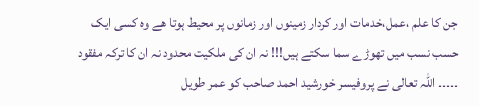جن کا علم ،عمل،خدمات اور کردار زمینوں اور زمانوں پر محیط ہوتا ھے وہ کسی ایک حسب نسب میں تھوڑے سما سکتے ہیں!!! نہ ان کی ملکیت محدود نہ ان کا ترکہ مفقود ۔۔۔۔۔ اللہ تعالی نے پروفیسر خورشید احمد صاحب کو عمر طویل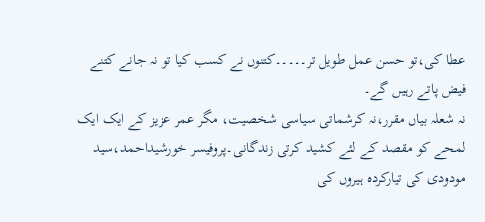عطا کی،تو حسن عمل طویل تر۔۔۔۔۔کتنوں نے کسب کیا تو نہ جانے کتنے فیض پاتے رہیں گے۔
نہ شعلہ بیاں مقرر،نہ کرشماتی سیاسی شخصیت، مگر عمر عزیز کے ایک ایک لمحے کو مقصد کے لئے کشید کرتی زندگانی۔پروفیسر خورشیداحمد،سید مودودی کی تیارکردہ ہیروں کی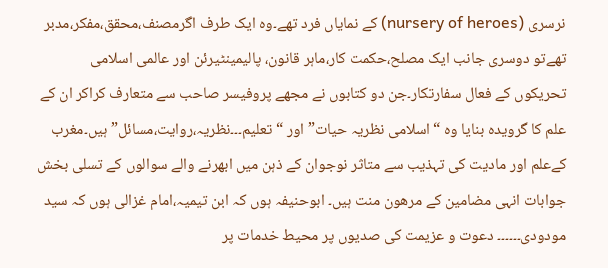نرسری (nursery of heroes) کے نمایاں فرد تھے۔وہ ایک طرف اگرمصنف،محقق،مفکر،مدبر تھےتو دوسری جانب ایک مصلح،حکمت کار،ماہر قانون، پالیمینٹیرئن اور عالمی اسلامی تحریکوں کے فعال سفارتکار۔جن دو کتابوں نے مجھے پروفیسر صاحب سے متعارف کراکر ان کے علم کا گرویدہ بنایا وہ “اسلامی نظریہ حیات” اور “تعلیم۔۔۔نظریہ،روایت،مسائل” ہیں۔مغرب کےعلم اور مادیت کی تہذیب سے متاثر نوجوان کے ذہن میں ابھرنے والے سوالوں کے تسلی بخش جوابات انہی مضامین کے مرھون منت ہیں۔ ابوحنیفہ ہوں کہ ابن تیمیہ،امام غزالی ہوں کہ سید مودودی۔۔۔۔۔۔ دعوت و عزیمت کی صدیوں پر محیط خدمات پر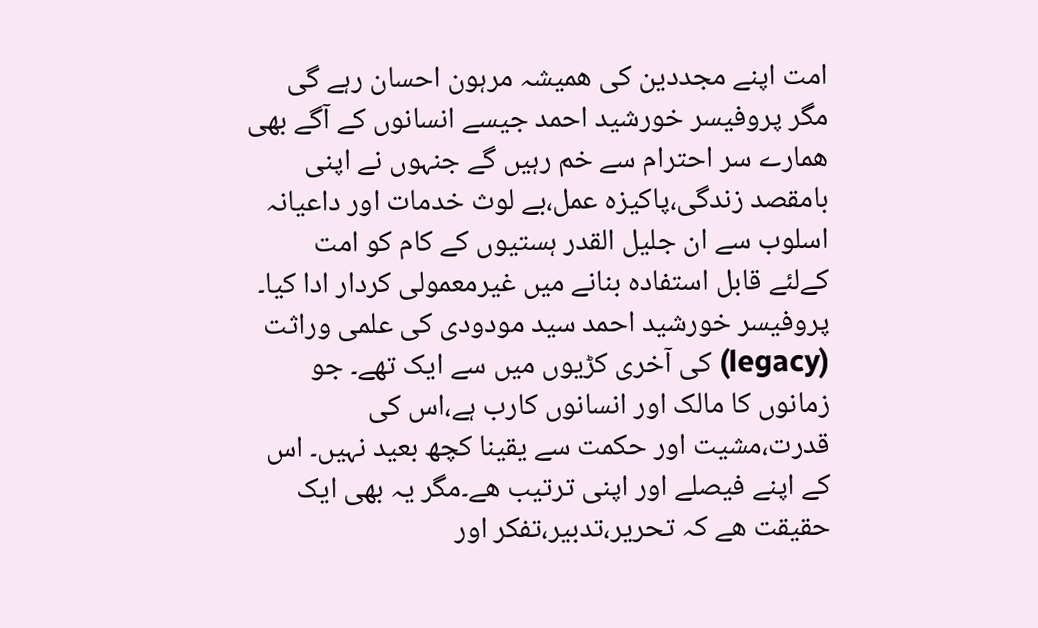امت اپنے مجددین کی ھمیشہ مرہون احسان رہے گی مگر پروفیسر خورشید احمد جیسے انسانوں کے آگے بھی ھمارے سر احترام سے خم رہیں گے جنہوں نے اپنی بامقصد زندگی،پاکیزہ عمل،بے لوث خدمات اور داعیانہ اسلوب سے ان جلیل القدر ہستیوں کے کام کو امت کےلئے قابل استفادہ بنانے میں غیرمعمولی کردار ادا کیا۔
پروفیسر خورشید احمد سید مودودی کی علمی وراثت (legacy) کی آخری کڑیوں میں سے ایک تھے۔ جو زمانوں کا مالک اور انسانوں کارب ہے،اس کی قدرت،مشیت اور حکمت سے یقینا کچھ بعید نہیں۔ اس کے اپنے فیصلے اور اپنی ترتیب ھے۔مگر یہ بھی ایک حقیقت ھے کہ تحریر،تدبیر،تفکر اور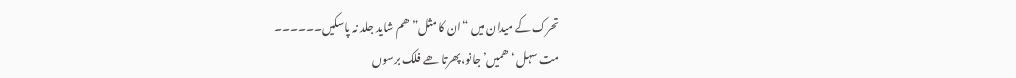تحرک کے میدان میں “ان کا مثل” ھم شاید جلد نہ پاسکیں۔۔۔۔۔۔
مت سہل ‘ھمیں’ جانو،پھرتا ھے فلک برسوں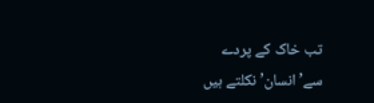تب خاک کے پردے سے’انسان’ نکلتے ہیں